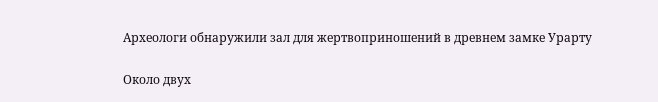Археологи обнаружили зал для жертвоприношений в древнем замке Урарту

Около двух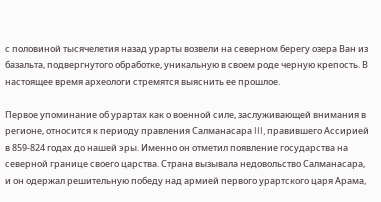с половиной тысячелетия назад урарты возвели на северном берегу озера Ван из базальта, подвергнутого обработке, уникальную в своем роде черную крепость. В настоящее время археологи стремятся выяснить ее прошлое.

Первое упоминание об урартах как о военной силе, заслуживающей внимания в регионе, относится к периоду правления Салманасара III, правившего Ассирией в 859-824 годах до нашей эры. Именно он отметил появление государства на северной границе своего царства. Страна вызывала недовольство Салманасара, и он одержал решительную победу над армией первого урартского царя Арама,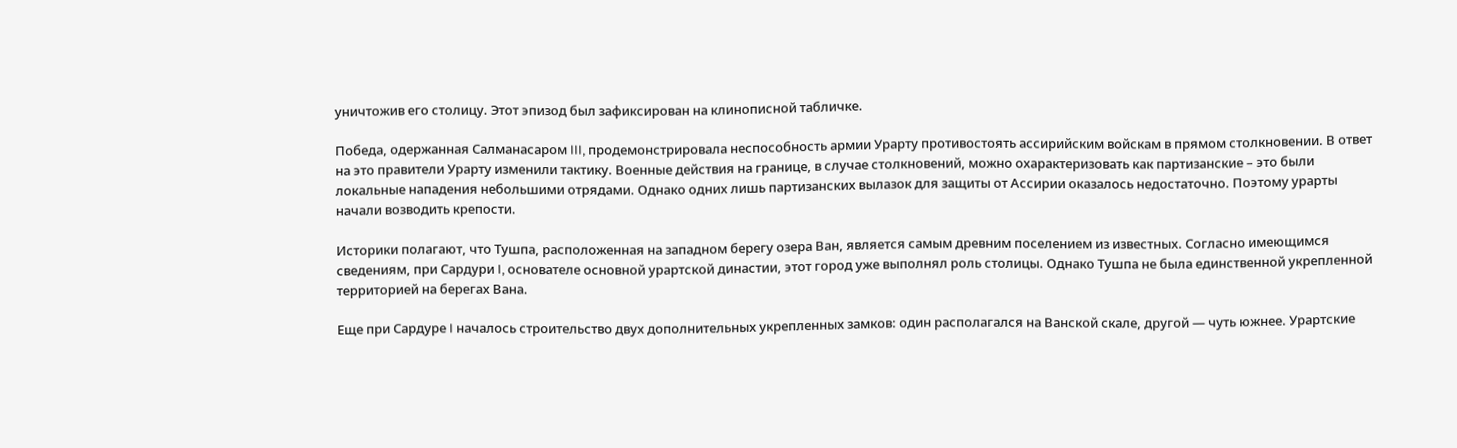уничтожив его столицу. Этот эпизод был зафиксирован на клинописной табличке.

Победа, одержанная Салманасаром III, продемонстрировала неспособность армии Урарту противостоять ассирийским войскам в прямом столкновении. В ответ на это правители Урарту изменили тактику. Военные действия на границе, в случае столкновений, можно охарактеризовать как партизанские – это были локальные нападения небольшими отрядами. Однако одних лишь партизанских вылазок для защиты от Ассирии оказалось недостаточно. Поэтому урарты начали возводить крепости.

Историки полагают, что Тушпа, расположенная на западном берегу озера Ван, является самым древним поселением из известных. Согласно имеющимся сведениям, при Сардури I, основателе основной урартской династии, этот город уже выполнял роль столицы. Однако Тушпа не была единственной укрепленной территорией на берегах Вана.

Еще при Сардуре I началось строительство двух дополнительных укрепленных замков: один располагался на Ванской скале, другой — чуть южнее. Урартские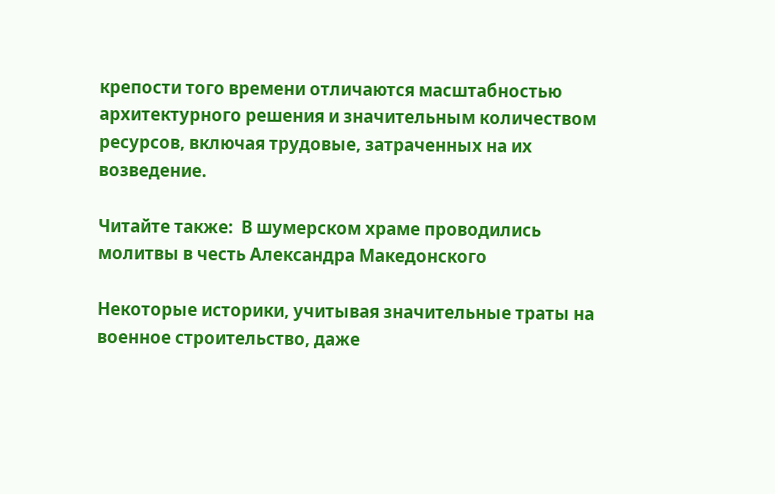крепости того времени отличаются масштабностью архитектурного решения и значительным количеством ресурсов, включая трудовые, затраченных на их возведение.

Читайте также:  В шумерском храме проводились молитвы в честь Александра Македонского

Некоторые историки, учитывая значительные траты на военное строительство, даже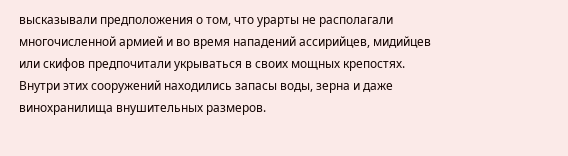высказывали предположения о том, что урарты не располагали многочисленной армией и во время нападений ассирийцев, мидийцев или скифов предпочитали укрываться в своих мощных крепостях. Внутри этих сооружений находились запасы воды, зерна и даже винохранилища внушительных размеров.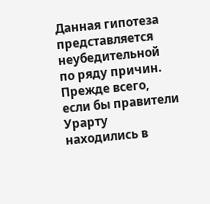Данная гипотеза представляется неубедительной по ряду причин. Прежде всего, если бы правители Урарту находились в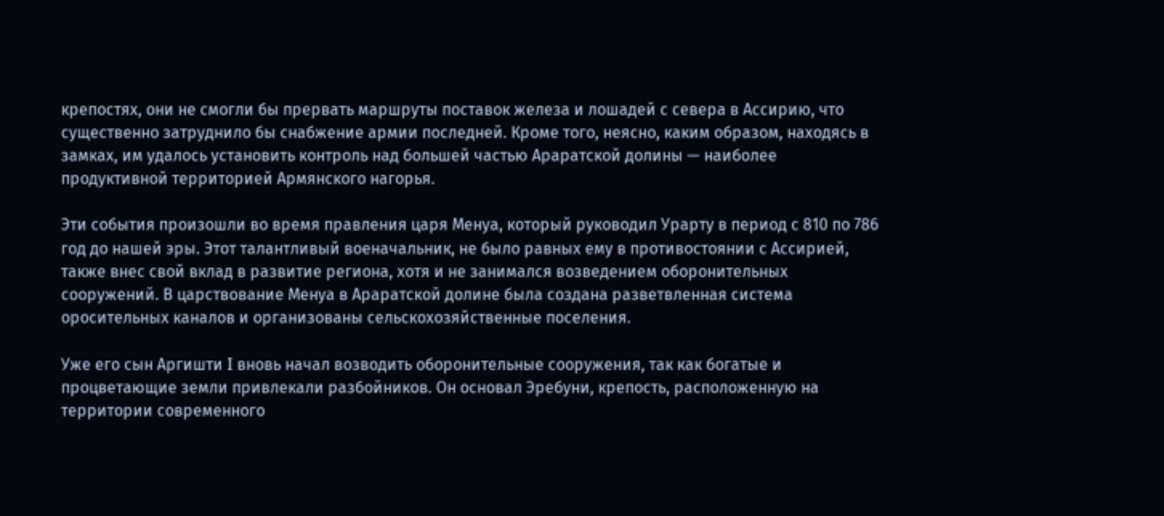крепостях, они не смогли бы прервать маршруты поставок железа и лошадей с севера в Ассирию, что существенно затруднило бы снабжение армии последней. Кроме того, неясно, каким образом, находясь в замках, им удалось установить контроль над большей частью Араратской долины — наиболее продуктивной территорией Армянского нагорья.

Эти события произошли во время правления царя Менуа, который руководил Урарту в период с 810 по 786 год до нашей эры. Этот талантливый военачальник, не было равных ему в противостоянии с Ассирией, также внес свой вклад в развитие региона, хотя и не занимался возведением оборонительных сооружений. В царствование Менуа в Араратской долине была создана разветвленная система оросительных каналов и организованы сельскохозяйственные поселения.

Уже его сын Аргишти I вновь начал возводить оборонительные сооружения, так как богатые и процветающие земли привлекали разбойников. Он основал Эребуни, крепость, расположенную на территории современного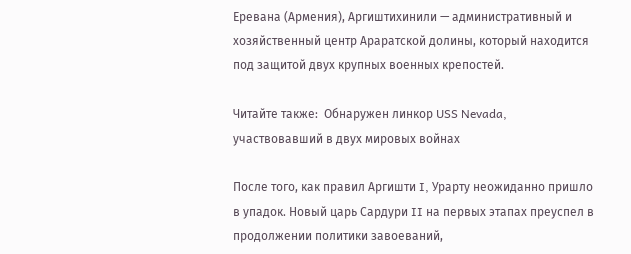Еревана (Армения), Аргиштихинили — административный и хозяйственный центр Араратской долины, который находится под защитой двух крупных военных крепостей.

Читайте также:  Обнаружен линкор USS Nevada, участвовавший в двух мировых войнах

После того, как правил Аргишти I, Урарту неожиданно пришло в упадок. Новый царь Сардури II на первых этапах преуспел в продолжении политики завоеваний,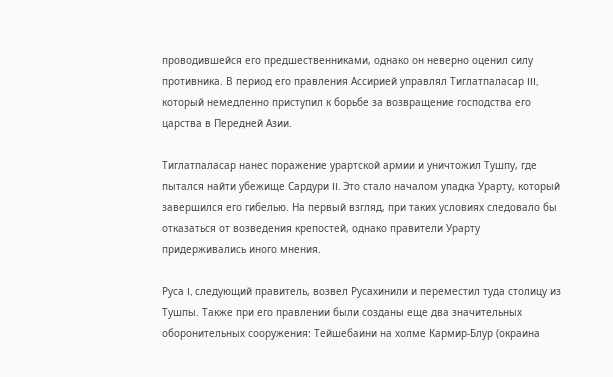проводившейся его предшественниками, однако он неверно оценил силу противника. В период его правления Ассирией управлял Тиглатпаласар III, который немедленно приступил к борьбе за возвращение господства его царства в Передней Азии.

Тиглатпаласар нанес поражение урартской армии и уничтожил Тушпу, где пытался найти убежище Сардури II. Это стало началом упадка Урарту, который завершился его гибелью. На первый взгляд, при таких условиях следовало бы отказаться от возведения крепостей, однако правители Урарту придерживались иного мнения.

Руса I, следующий правитель, возвел Русахинили и переместил туда столицу из Тушпы. Также при его правлении были созданы еще два значительных оборонительных сооружения: Тейшебаини на холме Кармир-Блур (окраина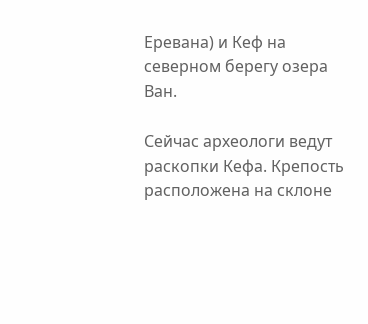Еревана) и Кеф на северном берегу озера Ван.

Сейчас археологи ведут раскопки Кефа. Крепость расположена на склоне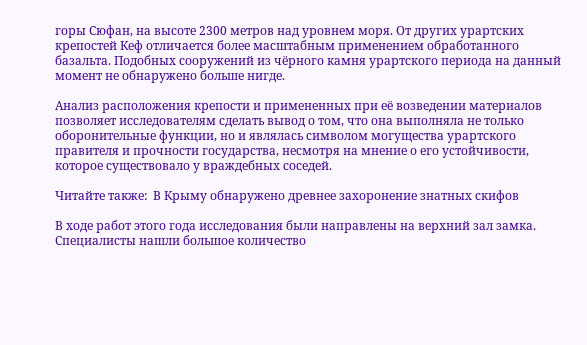горы Сюфан, на высоте 2300 метров над уровнем моря. От других урартских крепостей Кеф отличается более масштабным применением обработанного базальта. Подобных сооружений из чёрного камня урартского периода на данный момент не обнаружено больше нигде.

Анализ расположения крепости и примененных при её возведении материалов позволяет исследователям сделать вывод о том, что она выполняла не только оборонительные функции, но и являлась символом могущества урартского правителя и прочности государства, несмотря на мнение о его устойчивости, которое существовало у враждебных соседей.

Читайте также:  В Крыму обнаружено древнее захоронение знатных скифов

В ходе работ этого года исследования были направлены на верхний зал замка. Специалисты нашли большое количество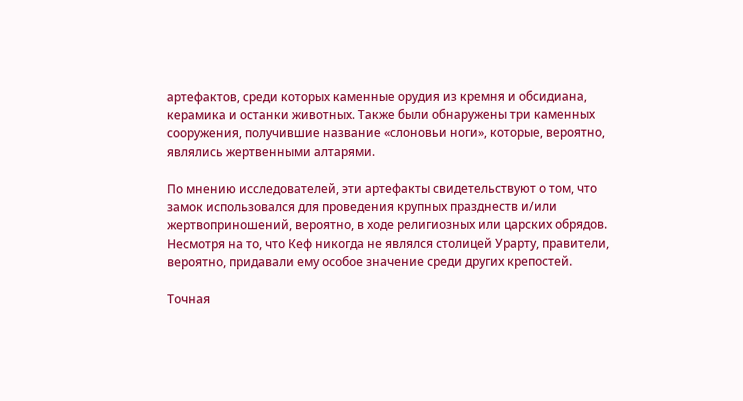артефактов, среди которых каменные орудия из кремня и обсидиана, керамика и останки животных. Также были обнаружены три каменных сооружения, получившие название «слоновьи ноги», которые, вероятно, являлись жертвенными алтарями.

По мнению исследователей, эти артефакты свидетельствуют о том, что замок использовался для проведения крупных празднеств и/или жертвоприношений, вероятно, в ходе религиозных или царских обрядов. Несмотря на то, что Кеф никогда не являлся столицей Урарту, правители, вероятно, придавали ему особое значение среди других крепостей.

Точная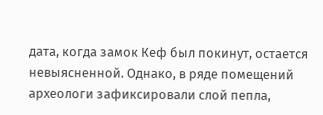дата, когда замок Кеф был покинут, остается невыясненной. Однако, в ряде помещений археологи зафиксировали слой пепла,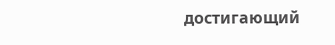достигающий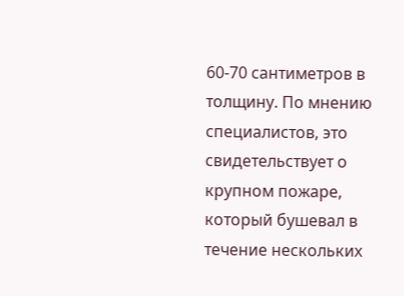60-70 сантиметров в толщину. По мнению специалистов, это свидетельствует о крупном пожаре, который бушевал в течение нескольких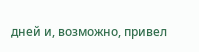дней и, возможно, привел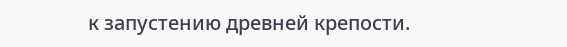к запустению древней крепости.